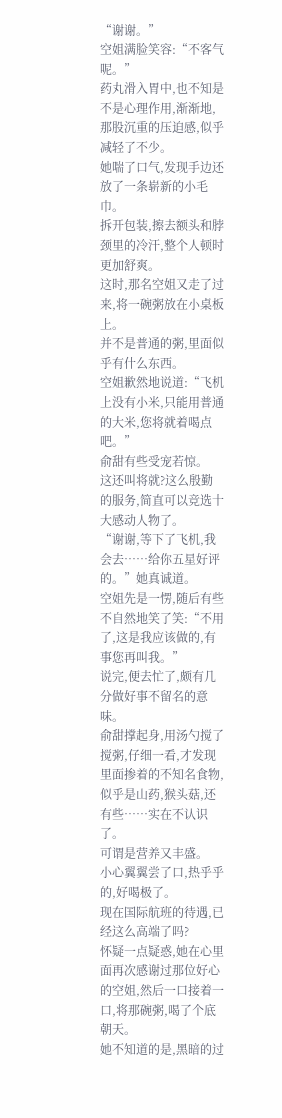“谢谢。”
空姐满脸笑容:“不客气呢。”
药丸滑入胃中,也不知是不是心理作用,渐渐地,那股沉重的压迫感,似乎减轻了不少。
她喘了口气,发现手边还放了一条崭新的小毛巾。
拆开包装,擦去额头和脖颈里的冷汗,整个人顿时更加舒爽。
这时,那名空姐又走了过来,将一碗粥放在小桌板上。
并不是普通的粥,里面似乎有什么东西。
空姐歉然地说道:“飞机上没有小米,只能用普通的大米,您将就着喝点吧。”
俞甜有些受宠若惊。
这还叫将就?这么殷勤的服务,简直可以竞选十大感动人物了。
“谢谢,等下了飞机,我会去……给你五星好评的。”她真诚道。
空姐先是一愣,随后有些不自然地笑了笑:“不用了,这是我应该做的,有事您再叫我。”
说完,便去忙了,颇有几分做好事不留名的意味。
俞甜撑起身,用汤勺搅了搅粥,仔细一看,才发现里面掺着的不知名食物,似乎是山药,猴头菇,还有些……实在不认识了。
可谓是营养又丰盛。
小心翼翼尝了口,热乎乎的,好喝极了。
现在国际航班的待遇,已经这么高端了吗?
怀疑一点疑惑,她在心里面再次感谢过那位好心的空姐,然后一口接着一口,将那碗粥,喝了个底朝天。
她不知道的是,黑暗的过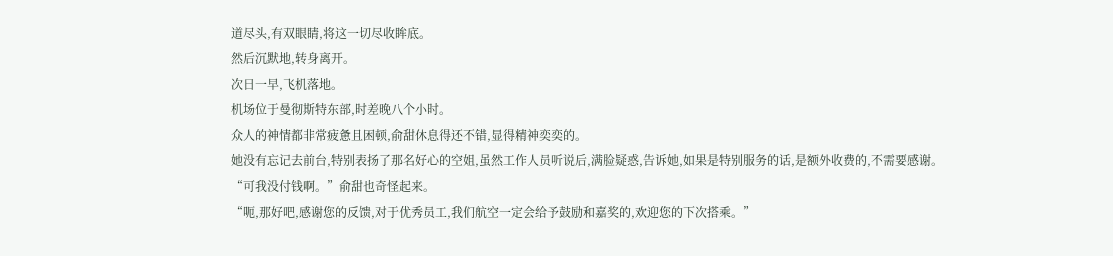道尽头,有双眼睛,将这一切尽收眸底。
然后沉默地,转身离开。
次日一早,飞机落地。
机场位于曼彻斯特东部,时差晚八个小时。
众人的神情都非常疲惫且困顿,俞甜休息得还不错,显得精神奕奕的。
她没有忘记去前台,特别表扬了那名好心的空姐,虽然工作人员听说后,满脸疑惑,告诉她,如果是特别服务的话,是额外收费的,不需要感谢。
“可我没付钱啊。”俞甜也奇怪起来。
“呃,那好吧,感谢您的反馈,对于优秀员工,我们航空一定会给予鼓励和嘉奖的,欢迎您的下次搭乘。”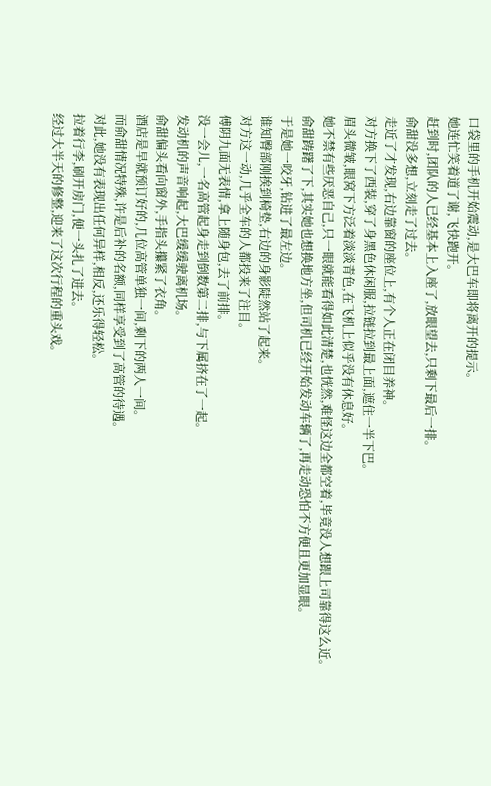口袋里的手机开始震动,是大巴车即将离开的提示。
她连忙笑着道了谢,飞快跑开。
赶到时,团队的人已经基本上入座了,放眼望去,只剩下最后一排。
俞甜没多想,立刻走了过去。
走近了才发现,右边靠窗的座位上,有个人正在闭目养神。
对方换下了西装,穿了身黑色休闲服,拉链拉到最上面,遮住一半下巴。
眉头微皱,眼窝下方泛着淡淡青色,在飞机上似乎没有休息好。
她不禁有些厌恶自己,只一眼就能看得如此清楚,也恍然,难怪这边全都空着,毕竟没人想跟上司靠得这么近。
俞甜踌躇了下,其实她也想换地方坐,但司机已经开始发动车辆了,再走动恐怕不方便且更加显眼。
于是她一咬牙,钻进了最左边。
谁知臀部刚挨到椅垫,右边的身影陡然站了起来。
对方这一动,几乎全车的人都投来了注目。
傅阴九面无表情,拿上随身包,去了前排。
没一会儿,一名高管起身走到倒数第二排,与下属挤在了一起。
发动机的声音响起,大巴缓缓驶离机场。
俞甜偏头看向窗外,手指头攥紧了衣角。
酒店是早就预订好的,几位高管单独一间,剩下的两人一间。
而俞甜情况特殊,许是后补的名额,同样享受到了高管的待遇。
对此,她没有表现出任何异样,相反,还乐得轻松。
拉着行李,刷开房门,便一头扎了进去。
经过大半天的修整,迎来了这次行程的重头戏。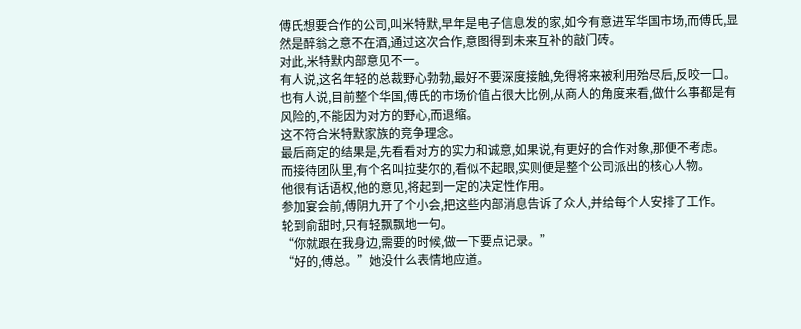傅氏想要合作的公司,叫米特默,早年是电子信息发的家,如今有意进军华国市场,而傅氏,显然是醉翁之意不在酒,通过这次合作,意图得到未来互补的敲门砖。
对此,米特默内部意见不一。
有人说,这名年轻的总裁野心勃勃,最好不要深度接触,免得将来被利用殆尽后,反咬一口。
也有人说,目前整个华国,傅氏的市场价值占很大比例,从商人的角度来看,做什么事都是有风险的,不能因为对方的野心,而退缩。
这不符合米特默家族的竞争理念。
最后商定的结果是,先看看对方的实力和诚意,如果说,有更好的合作对象,那便不考虑。
而接待团队里,有个名叫拉斐尔的,看似不起眼,实则便是整个公司派出的核心人物。
他很有话语权,他的意见,将起到一定的决定性作用。
参加宴会前,傅阴九开了个小会,把这些内部消息告诉了众人,并给每个人安排了工作。
轮到俞甜时,只有轻飘飘地一句。
“你就跟在我身边,需要的时候,做一下要点记录。”
“好的,傅总。”她没什么表情地应道。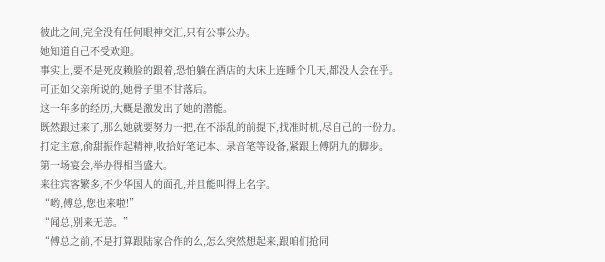彼此之间,完全没有任何眼神交汇,只有公事公办。
她知道自己不受欢迎。
事实上,要不是死皮赖脸的跟着,恐怕躺在酒店的大床上连睡个几天,都没人会在乎。
可正如父亲所说的,她骨子里不甘落后。
这一年多的经历,大概是激发出了她的潜能。
既然跟过来了,那么她就要努力一把,在不添乱的前提下,找准时机,尽自己的一份力。
打定主意,俞甜振作起精神,收拾好笔记本、录音笔等设备,紧跟上傅阴九的脚步。
第一场宴会,举办得相当盛大。
来往宾客繁多,不少华国人的面孔,并且能叫得上名字。
“哟,傅总,您也来啦!”
“闻总,别来无恙。”
“傅总之前,不是打算跟陆家合作的么,怎么突然想起来,跟咱们抢同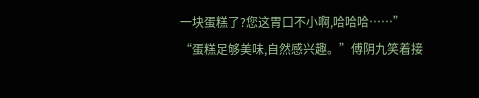一块蛋糕了?您这胃口不小啊,哈哈哈……”
“蛋糕足够美味,自然感兴趣。”傅阴九笑着接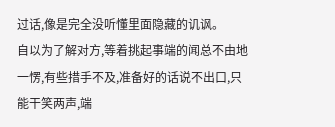过话,像是完全没听懂里面隐藏的讥讽。
自以为了解对方,等着挑起事端的闻总不由地一愣,有些措手不及,准备好的话说不出口,只能干笑两声,端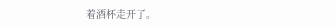着酒杯走开了。